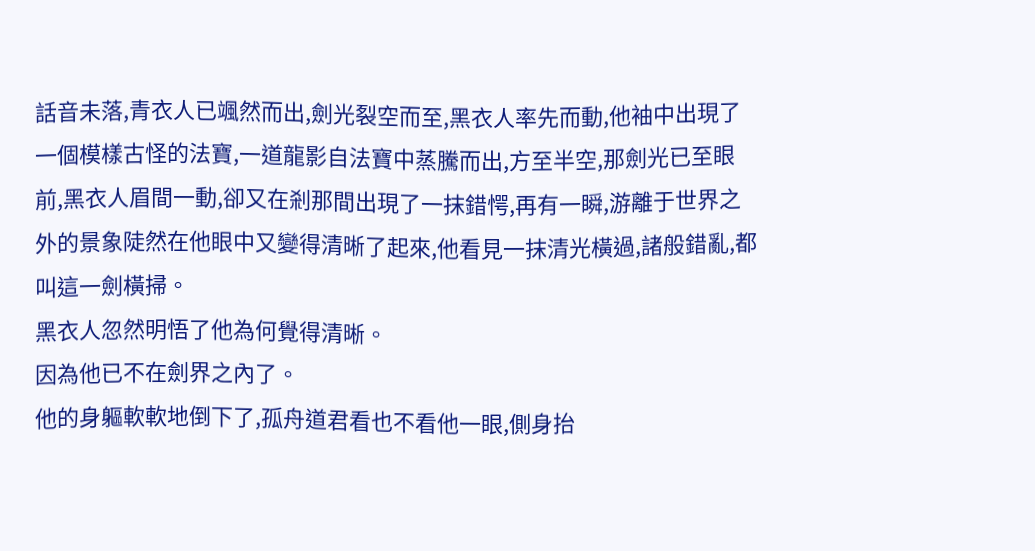話音未落,青衣人已颯然而出,劍光裂空而至,黑衣人率先而動,他袖中出現了一個模樣古怪的法寶,一道龍影自法寶中蒸騰而出,方至半空,那劍光已至眼前,黑衣人眉間一動,卻又在剎那間出現了一抹錯愕,再有一瞬,游離于世界之外的景象陡然在他眼中又變得清晰了起來,他看見一抹清光橫過,諸般錯亂,都叫這一劍橫掃。
黑衣人忽然明悟了他為何覺得清晰。
因為他已不在劍界之內了。
他的身軀軟軟地倒下了,孤舟道君看也不看他一眼,側身抬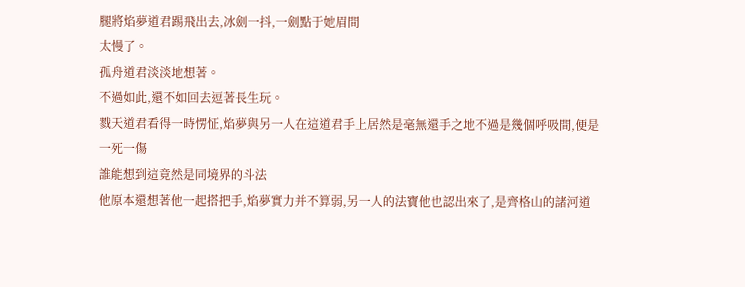腿將焰夢道君踢飛出去,冰劍一抖,一劍點于她眉間
太慢了。
孤舟道君淡淡地想著。
不過如此,還不如回去逗著長生玩。
戮天道君看得一時愣怔,焰夢與另一人在這道君手上居然是毫無還手之地不過是幾個呼吸間,便是一死一傷
誰能想到這竟然是同境界的斗法
他原本還想著他一起搭把手,焰夢實力并不算弱,另一人的法寶他也認出來了,是齊格山的諸河道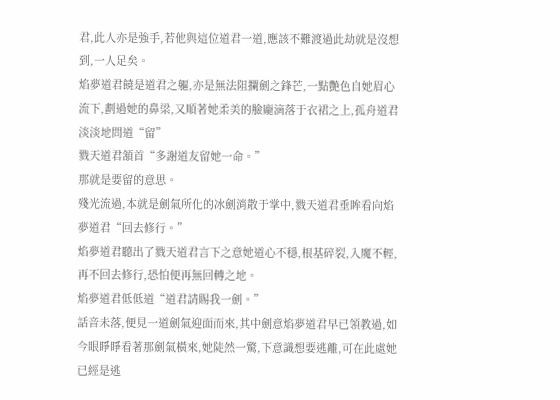君,此人亦是強手,若他與這位道君一道,應該不難渡過此劫就是沒想到,一人足矣。
焰夢道君饒是道君之軀,亦是無法阻攔劍之鋒芒,一點艷色自她眉心流下,劃過她的鼻梁,又順著她柔美的臉龐滴落于衣裙之上,孤舟道君淡淡地問道“留”
戮天道君頷首“多謝道友留她一命。”
那就是要留的意思。
殘光流過,本就是劍氣所化的冰劍消散于掌中,戮天道君垂眸看向焰夢道君“回去修行。”
焰夢道君聽出了戮天道君言下之意她道心不穩,根基碎裂,入魔不輕,再不回去修行,恐怕便再無回轉之地。
焰夢道君低低道“道君請賜我一劍。”
話音未落,便見一道劍氣迎面而來,其中劍意焰夢道君早已領教過,如今眼睜睜看著那劍氣橫來,她陡然一驚,下意識想要逃離,可在此處她已經是逃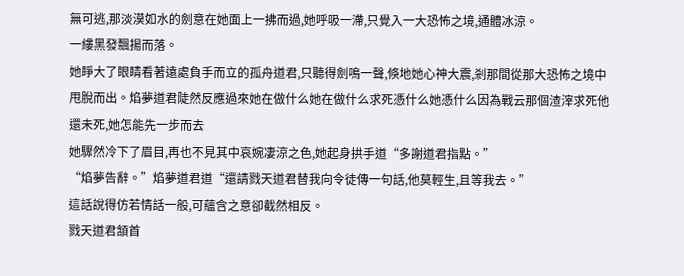無可逃,那淡漠如水的劍意在她面上一拂而過,她呼吸一滯,只覺入一大恐怖之境,通體冰涼。
一縷黑發飄揚而落。
她睜大了眼睛看著遠處負手而立的孤舟道君,只聽得劍鳴一聲,倏地她心神大震,剎那間從那大恐怖之境中甩脫而出。焰夢道君陡然反應過來她在做什么她在做什么求死憑什么她憑什么因為戰云那個渣滓求死他還未死,她怎能先一步而去
她驟然冷下了眉目,再也不見其中哀婉凄涼之色,她起身拱手道“多謝道君指點。”
“焰夢告辭。”焰夢道君道“還請戮天道君替我向令徒傳一句話,他莫輕生,且等我去。”
這話說得仿若情話一般,可蘊含之意卻截然相反。
戮天道君頷首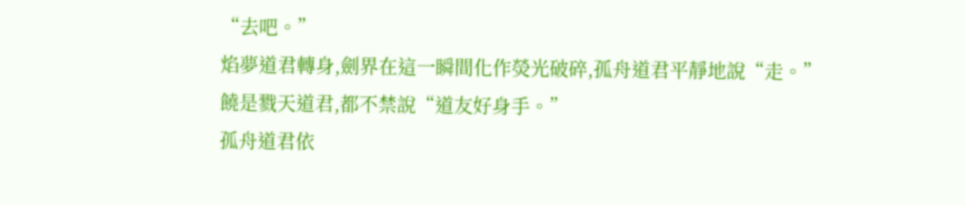“去吧。”
焰夢道君轉身,劍界在這一瞬間化作熒光破碎,孤舟道君平靜地說“走。”
饒是戮天道君,都不禁說“道友好身手。”
孤舟道君依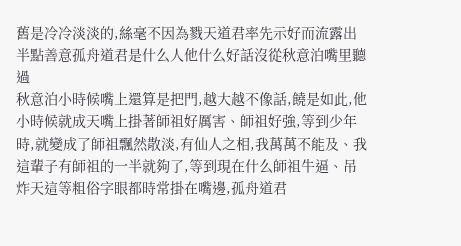舊是冷冷淡淡的,絲毫不因為戮天道君率先示好而流露出半點善意孤舟道君是什么人他什么好話沒從秋意泊嘴里聽過
秋意泊小時候嘴上還算是把門,越大越不像話,饒是如此,他小時候就成天嘴上掛著師祖好厲害、師祖好強,等到少年時,就變成了師祖飄然散淡,有仙人之相,我萬萬不能及、我這輩子有師祖的一半就夠了,等到現在什么師祖牛逼、吊炸天這等粗俗字眼都時常掛在嘴邊,孤舟道君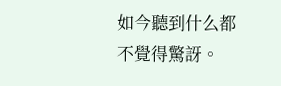如今聽到什么都不覺得驚訝。